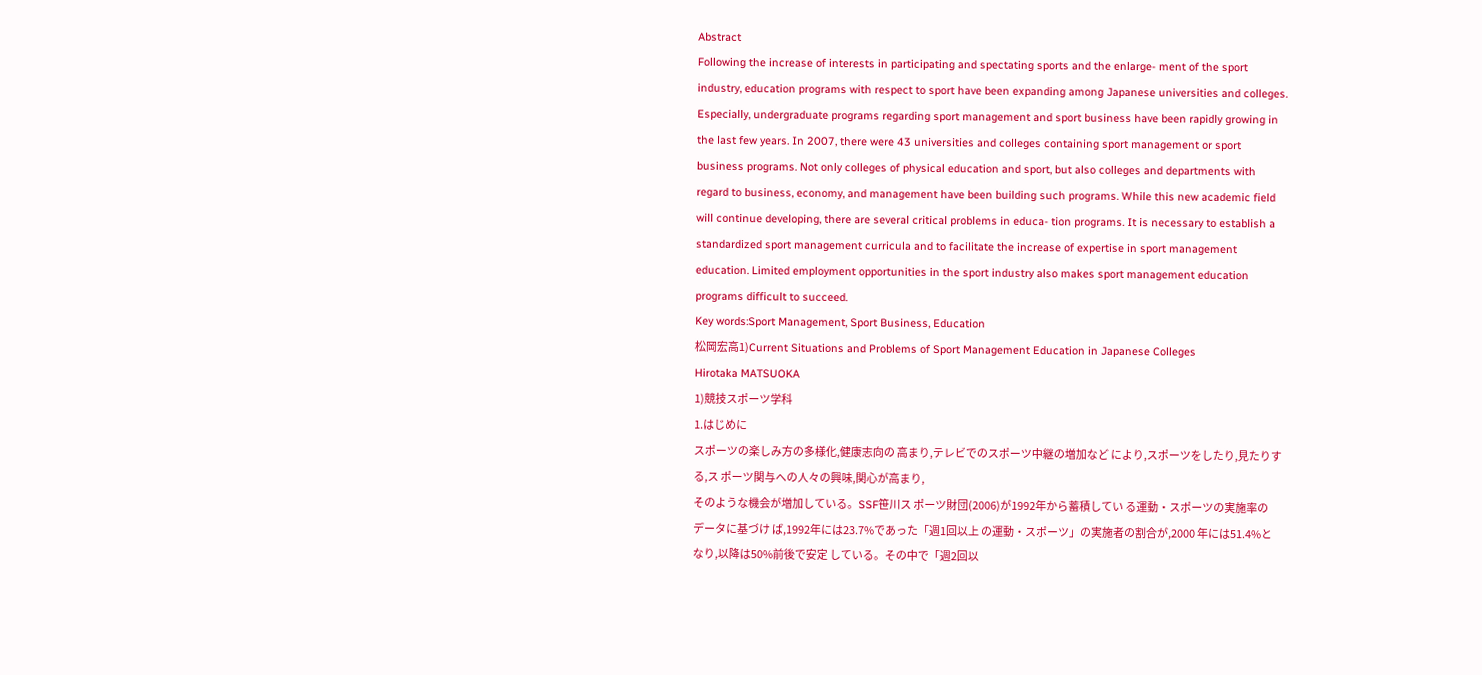Abstract
Following the increase of interests in participating and spectating sports and the enlarge- ment of the sport industry, education programs with respect to sport have been expanding among Japanese universities and colleges. Especially, undergraduate programs regarding sport management and sport business have been rapidly growing in the last few years. In 2007, there were 43 universities and colleges containing sport management or sport business programs. Not only colleges of physical education and sport, but also colleges and departments with regard to business, economy, and management have been building such programs. While this new academic field will continue developing, there are several critical problems in educa- tion programs. It is necessary to establish a standardized sport management curricula and to facilitate the increase of expertise in sport management education. Limited employment opportunities in the sport industry also makes sport management education programs difficult to succeed.
Key words:Sport Management, Sport Business, Education
松岡宏高1)Current Situations and Problems of Sport Management Education in Japanese Colleges
Hirotaka MATSUOKA
1)競技スポーツ学科
1.はじめに
スポーツの楽しみ方の多様化,健康志向の 高まり,テレビでのスポーツ中継の増加など により,スポーツをしたり,見たりする,ス ポーツ関与への人々の興味,関心が高まり,
そのような機会が増加している。SSF笹川ス ポーツ財団(2006)が1992年から蓄積してい る運動・スポーツの実施率のデータに基づけ ば,1992年には23.7%であった「週1回以上 の運動・スポーツ」の実施者の割合が,2000 年には51.4%となり,以降は50%前後で安定 している。その中で「週2回以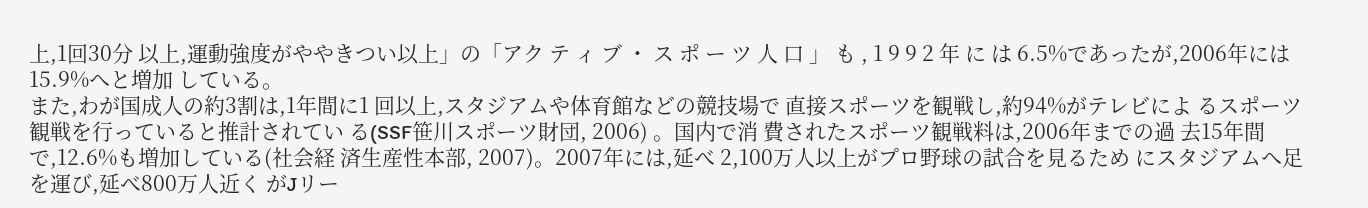上,1回30分 以上,運動強度がややきつい以上」の「アク テ ィ ブ ・ ス ポ ー ツ 人 口 」 も , 1 9 9 2 年 に は 6.5%であったが,2006年には15.9%へと増加 している。
また,わが国成人の約3割は,1年間に1 回以上,スタジアムや体育館などの競技場で 直接スポーツを観戦し,約94%がテレビによ るスポーツ観戦を行っていると推計されてい る(SSF笹川スポーツ財団, 2006) 。国内で消 費されたスポーツ観戦料は,2006年までの過 去15年間で,12.6%も増加している(社会経 済生産性本部, 2007)。2007年には,延べ 2,100万人以上がプロ野球の試合を見るため にスタジアムへ足を運び,延べ800万人近く がJリー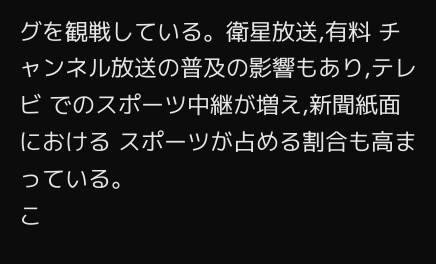グを観戦している。衛星放送,有料 チャンネル放送の普及の影響もあり,テレビ でのスポーツ中継が増え,新聞紙面における スポーツが占める割合も高まっている。
こ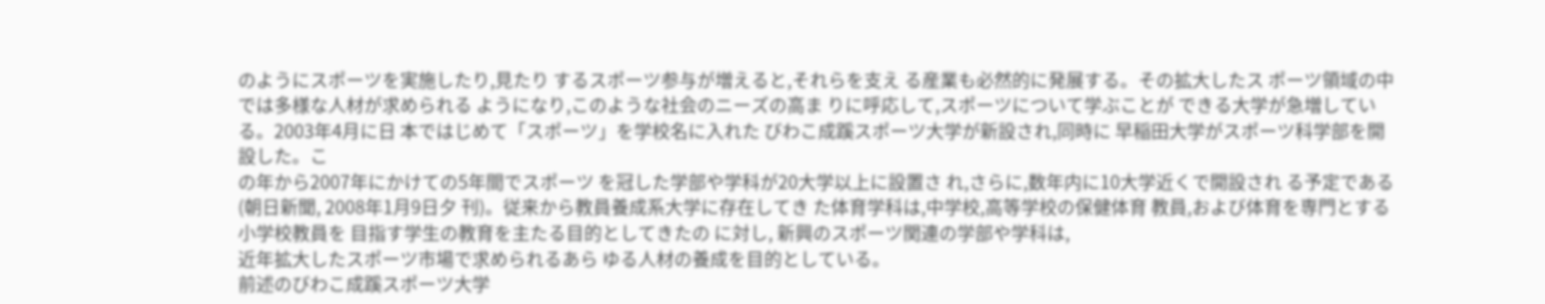のようにスポーツを実施したり,見たり するスポーツ参与が増えると,それらを支え る産業も必然的に発展する。その拡大したス ポーツ領域の中では多様な人材が求められる ようになり,このような社会のニーズの高ま りに呼応して,スポーツについて学ぶことが できる大学が急増している。2003年4月に日 本ではじめて「スポーツ」を学校名に入れた びわこ成蹊スポーツ大学が新設され,同時に 早稲田大学がスポーツ科学部を開設した。こ
の年から2007年にかけての5年間でスポーツ を冠した学部や学科が20大学以上に設置さ れ,さらに,数年内に10大学近くで開設され る予定である(朝日新聞, 2008年1月9日夕 刊)。従来から教員養成系大学に存在してき た体育学科は,中学校,高等学校の保健体育 教員,および体育を専門とする小学校教員を 目指す学生の教育を主たる目的としてきたの に対し, 新興のスポーツ関連の学部や学科は,
近年拡大したスポーツ市場で求められるあら ゆる人材の養成を目的としている。
前述のびわこ成蹊スポーツ大学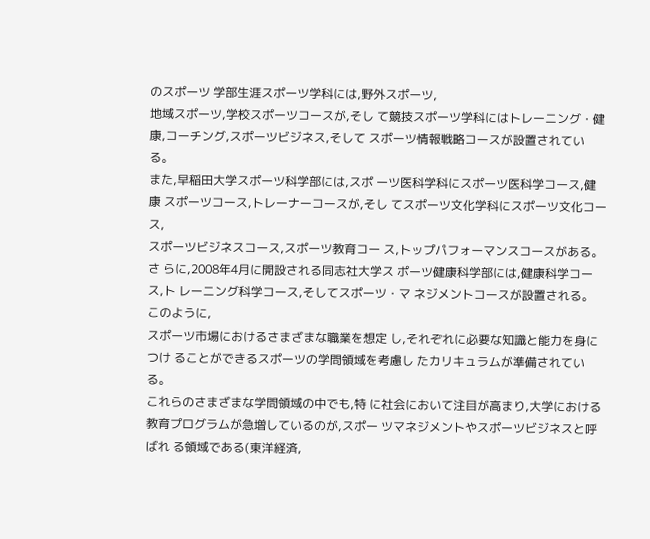のスポーツ 学部生涯スポーツ学科には,野外スポーツ,
地域スポーツ,学校スポーツコースが,そし て競技スポーツ学科にはトレーニング・健 康,コーチング,スポーツビジネス,そして スポーツ情報戦略コースが設置されている。
また,早稲田大学スポーツ科学部には,スポ ーツ医科学科にスポーツ医科学コース,健康 スポーツコース,トレーナーコースが,そし てスポーツ文化学科にスポーツ文化コース,
スポーツビジネスコース,スポーツ教育コー ス,トップパフォーマンスコースがある。さ らに,2008年4月に開設される同志社大学ス ポーツ健康科学部には,健康科学コース,ト レーニング科学コース,そしてスポーツ・マ ネジメントコースが設置される。 このように,
スポーツ市場におけるさまざまな職業を想定 し,それぞれに必要な知識と能力を身につけ ることができるスポーツの学問領域を考慮し たカリキュラムが準備されている。
これらのさまざまな学問領域の中でも,特 に社会において注目が高まり,大学における 教育プログラムが急増しているのが,スポー ツマネジメントやスポーツビジネスと呼ばれ る領域である(東洋経済,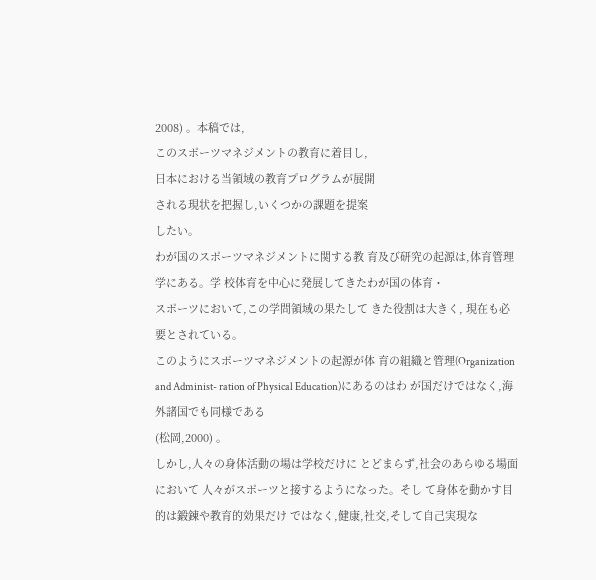2008) 。本稿では,
このスポーツマネジメントの教育に着目し,
日本における当領域の教育プログラムが展開
される現状を把握し,いくつかの課題を提案
したい。
わが国のスポーツマネジメントに関する教 育及び研究の起源は,体育管理学にある。学 校体育を中心に発展してきたわが国の体育・
スポーツにおいて,この学問領域の果たして きた役割は大きく, 現在も必要とされている。
このようにスポーツマネジメントの起源が体 育の組織と管理(Organization and Administ- ration of Physical Education)にあるのはわ が国だけではなく,海外諸国でも同様である
(松岡,2000) 。
しかし,人々の身体活動の場は学校だけに とどまらず,社会のあらゆる場面において 人々がスポーツと接するようになった。そし て身体を動かす目的は鍛錬や教育的効果だけ ではなく,健康,社交,そして自己実現な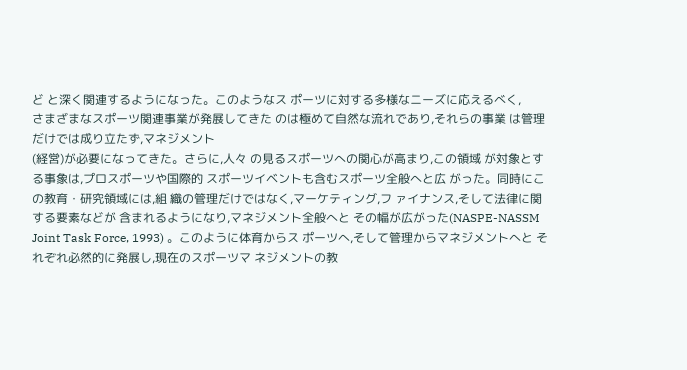ど と深く関連するようになった。このようなス ポーツに対する多様なニーズに応えるべく,
さまざまなスポーツ関連事業が発展してきた のは極めて自然な流れであり,それらの事業 は管理だけでは成り立たず,マネジメント
(経営)が必要になってきた。さらに,人々 の見るスポーツへの関心が高まり,この領域 が対象とする事象は,プロスポーツや国際的 スポーツイベントも含むスポーツ全般へと広 がった。同時にこの教育・研究領域には,組 織の管理だけではなく,マーケティング,フ ァイナンス,そして法律に関する要素などが 含まれるようになり,マネジメント全般へと その幅が広がった(NASPE-NASSM Joint Task Force, 1993) 。このように体育からス ポーツへ,そして管理からマネジメントへと それぞれ必然的に発展し,現在のスポーツマ ネジメントの教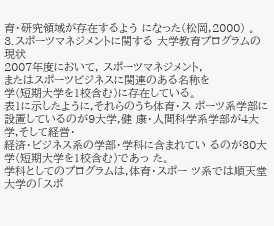育・研究領域が存在するよう になった(松岡,2000) 。
3.スポーツマネジメントに関する 大学教育プログラムの現状
2007年度において, スポーツマネジメント,
またはスポーツビジネスに関連のある名称を
学(短期大学を1校含む)に存在している。
表1に示したように,それらのうち体育・ス ポーツ系学部に設置しているのが9大学,健 康・人間科学系学部が4大学,そして経営・
経済・ビジネス系の学部・学科に含まれてい るのが30大学(短期大学を1校含む)であっ た。
学科としてのプログラムは,体育・スポー ツ系では順天堂大学の「スポ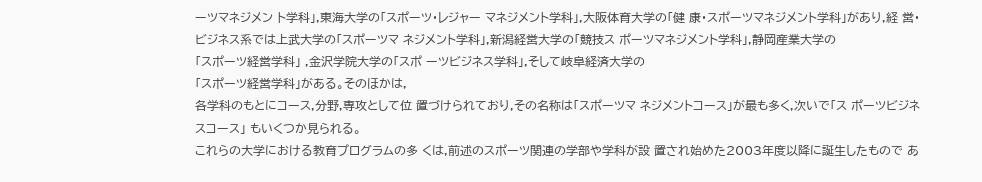ーツマネジメン ト学科」,東海大学の「スポーツ・レジャー マネジメント学科」,大阪体育大学の「健 康・スポーツマネジメント学科」があり,経 営・ビジネス系では上武大学の「スポーツマ ネジメント学科」,新潟経営大学の「競技ス ポーツマネジメント学科」,静岡産業大学の
「スポーツ経営学科」 ,金沢学院大学の「スポ ーツビジネス学科」,そして岐阜経済大学の
「スポーツ経営学科」がある。そのほかは,
各学科のもとにコース,分野,専攻として位 置づけられており,その名称は「スポーツマ ネジメントコース」が最も多く,次いで「ス ポーツビジネスコース」 もいくつか見られる。
これらの大学における教育プログラムの多 くは,前述のスポーツ関連の学部や学科が設 置され始めた2003年度以降に誕生したもので あ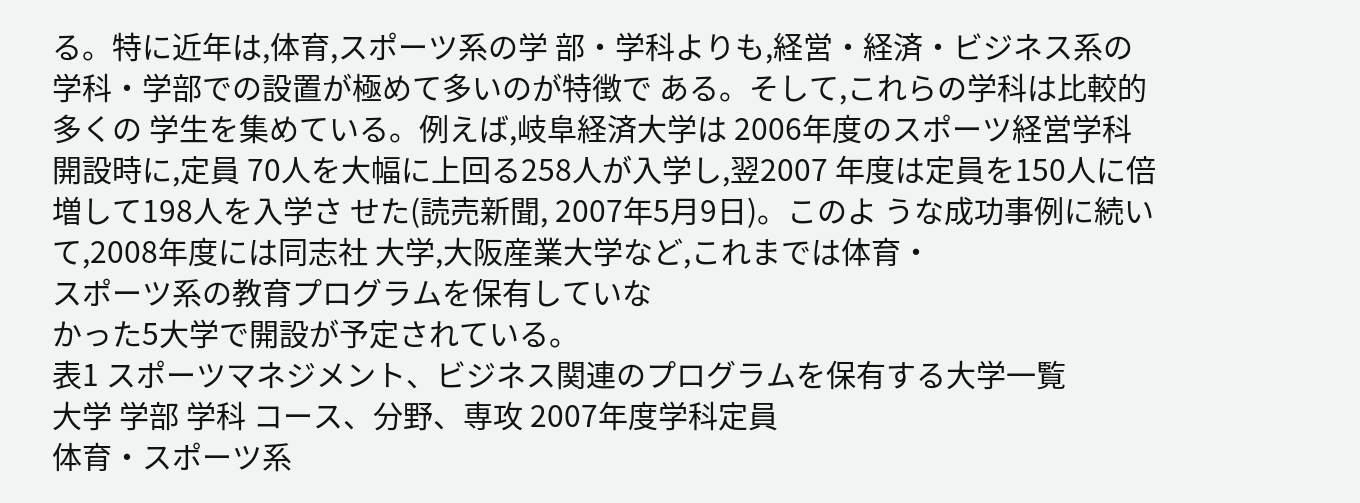る。特に近年は,体育,スポーツ系の学 部・学科よりも,経営・経済・ビジネス系の 学科・学部での設置が極めて多いのが特徴で ある。そして,これらの学科は比較的多くの 学生を集めている。例えば,岐阜経済大学は 2006年度のスポーツ経営学科開設時に,定員 70人を大幅に上回る258人が入学し,翌2007 年度は定員を150人に倍増して198人を入学さ せた(読売新聞, 2007年5月9日)。このよ うな成功事例に続いて,2008年度には同志社 大学,大阪産業大学など,これまでは体育・
スポーツ系の教育プログラムを保有していな
かった5大学で開設が予定されている。
表1 スポーツマネジメント、ビジネス関連のプログラムを保有する大学一覧
大学 学部 学科 コース、分野、専攻 2007年度学科定員
体育・スポーツ系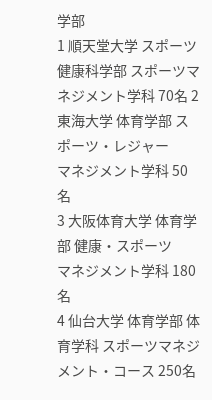学部
1 順天堂大学 スポーツ健康科学部 スポーツマネジメント学科 70名 2 東海大学 体育学部 スポーツ・レジャー
マネジメント学科 50名
3 大阪体育大学 体育学部 健康・スポーツ
マネジメント学科 180名
4 仙台大学 体育学部 体育学科 スポーツマネジメント・コース 250名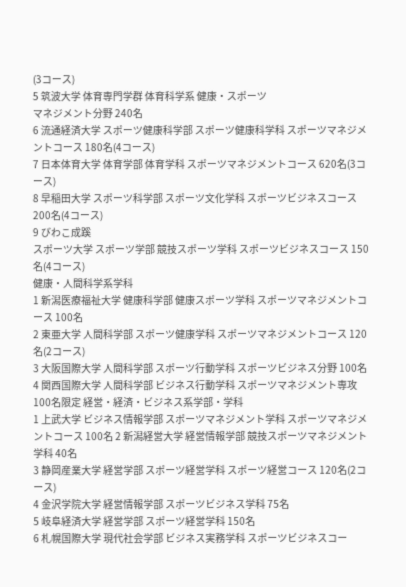(3コース)
5 筑波大学 体育専門学群 体育科学系 健康・スポーツ
マネジメント分野 240名
6 流通経済大学 スポーツ健康科学部 スポーツ健康科学科 スポーツマネジメントコース 180名(4コース)
7 日本体育大学 体育学部 体育学科 スポーツマネジメントコース 620名(3コース)
8 早稲田大学 スポーツ科学部 スポーツ文化学科 スポーツビジネスコース 200名(4コース)
9 びわこ成蹊
スポーツ大学 スポーツ学部 競技スポーツ学科 スポーツビジネスコース 150名(4コース)
健康・人間科学系学科
1 新潟医療福祉大学 健康科学部 健康スポーツ学科 スポーツマネジメントコース 100名
2 東亜大学 人間科学部 スポーツ健康学科 スポーツマネジメントコース 120名(2コース)
3 大阪国際大学 人間科学部 スポーツ行動学科 スポーツビジネス分野 100名 4 関西国際大学 人間科学部 ビジネス行動学科 スポーツマネジメント専攻 100名限定 経営・経済・ビジネス系学部・学科
1 上武大学 ビジネス情報学部 スポーツマネジメント学科 スポーツマネジメントコース 100名 2 新潟経営大学 経営情報学部 競技スポーツマネジメント学科 40名
3 静岡産業大学 経営学部 スポーツ経営学科 スポーツ経営コース 120名(2コース)
4 金沢学院大学 経営情報学部 スポーツビジネス学科 75名
5 岐阜経済大学 経営学部 スポーツ経営学科 150名
6 札幌国際大学 現代社会学部 ビジネス実務学科 スポーツビジネスコー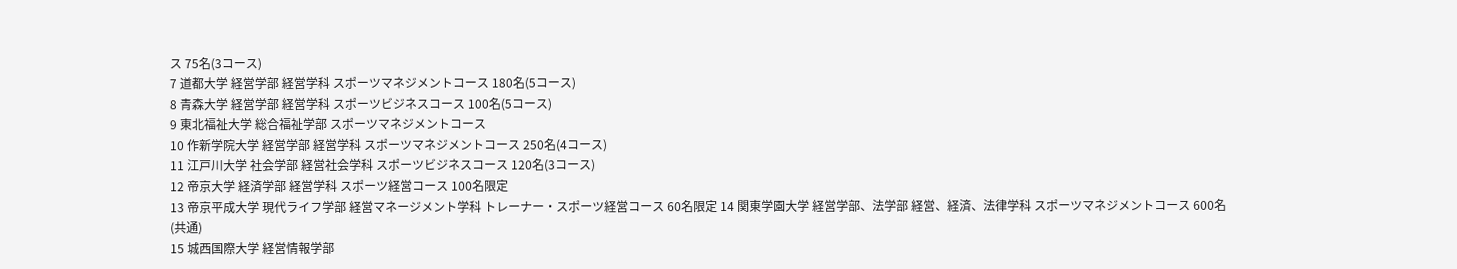ス 75名(3コース)
7 道都大学 経営学部 経営学科 スポーツマネジメントコース 180名(5コース)
8 青森大学 経営学部 経営学科 スポーツビジネスコース 100名(5コース)
9 東北福祉大学 総合福祉学部 スポーツマネジメントコース
10 作新学院大学 経営学部 経営学科 スポーツマネジメントコース 250名(4コース)
11 江戸川大学 社会学部 経営社会学科 スポーツビジネスコース 120名(3コース)
12 帝京大学 経済学部 経営学科 スポーツ経営コース 100名限定
13 帝京平成大学 現代ライフ学部 経営マネージメント学科 トレーナー・スポーツ経営コース 60名限定 14 関東学園大学 経営学部、法学部 経営、経済、法律学科 スポーツマネジメントコース 600名(共通)
15 城西国際大学 経営情報学部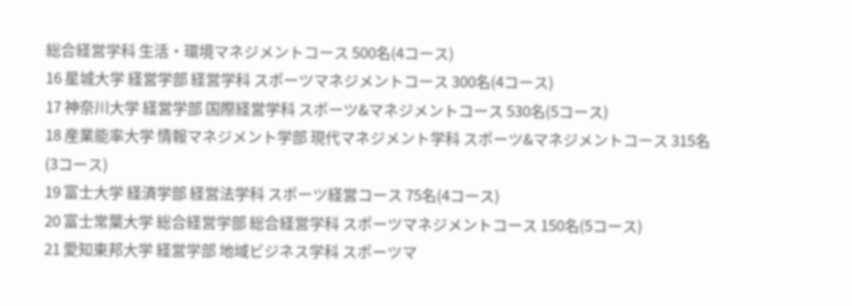総合経営学科 生活・環境マネジメントコース 500名(4コース)
16 星城大学 経営学部 経営学科 スポーツマネジメントコース 300名(4コース)
17 神奈川大学 経営学部 国際経営学科 スポーツ&マネジメントコース 530名(5コース)
18 産業能率大学 情報マネジメント学部 現代マネジメント学科 スポーツ&マネジメントコース 315名(3コース)
19 富士大学 経済学部 経営法学科 スポーツ経営コース 75名(4コース)
20 富士常葉大学 総合経営学部 総合経営学科 スポーツマネジメントコース 150名(5コース)
21 愛知東邦大学 経営学部 地域ビジネス学科 スポーツマ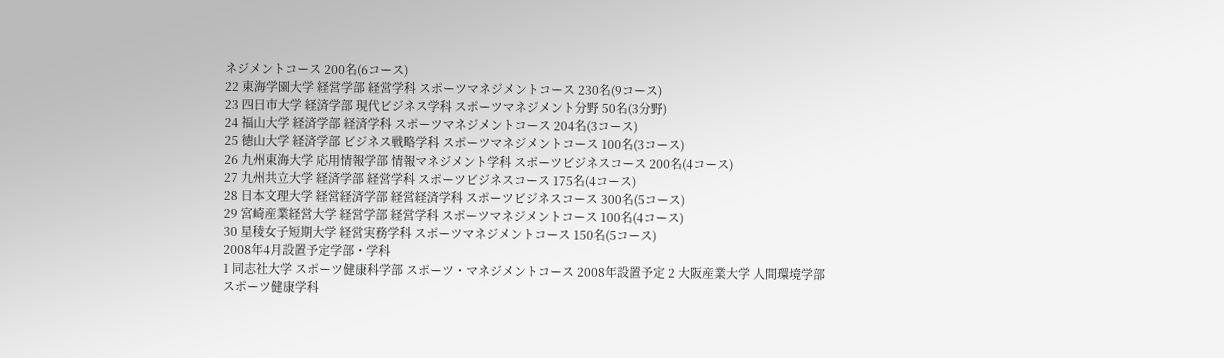ネジメントコース 200名(6コース)
22 東海学園大学 経営学部 経営学科 スポーツマネジメントコース 230名(9コース)
23 四日市大学 経済学部 現代ビジネス学科 スポーツマネジメント分野 50名(3分野)
24 福山大学 経済学部 経済学科 スポーツマネジメントコース 204名(3コース)
25 徳山大学 経済学部 ビジネス戦略学科 スポーツマネジメントコース 100名(3コース)
26 九州東海大学 応用情報学部 情報マネジメント学科 スポーツビジネスコース 200名(4コース)
27 九州共立大学 経済学部 経営学科 スポーツビジネスコース 175名(4コース)
28 日本文理大学 経営経済学部 経営経済学科 スポーツビジネスコース 300名(5コース)
29 宮崎産業経営大学 経営学部 経営学科 スポーツマネジメントコース 100名(4コース)
30 星稜女子短期大学 経営実務学科 スポーツマネジメントコース 150名(5コース)
2008年4月設置予定学部・学科
1 同志社大学 スポーツ健康科学部 スポーツ・マネジメントコース 2008年設置予定 2 大阪産業大学 人間環境学部 スポーツ健康学科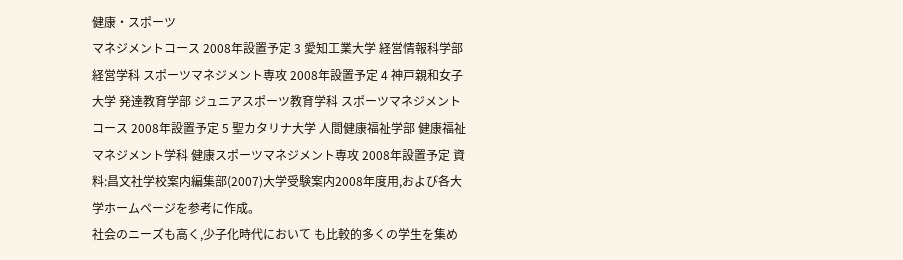健康・スポーツ
マネジメントコース 2008年設置予定 3 愛知工業大学 経営情報科学部 経営学科 スポーツマネジメント専攻 2008年設置予定 4 神戸親和女子大学 発達教育学部 ジュニアスポーツ教育学科 スポーツマネジメントコース 2008年設置予定 5 聖カタリナ大学 人間健康福祉学部 健康福祉マネジメント学科 健康スポーツマネジメント専攻 2008年設置予定 資料:昌文社学校案内編集部(2007)大学受験案内2008年度用,および各大学ホームページを参考に作成。
社会のニーズも高く,少子化時代において も比較的多くの学生を集め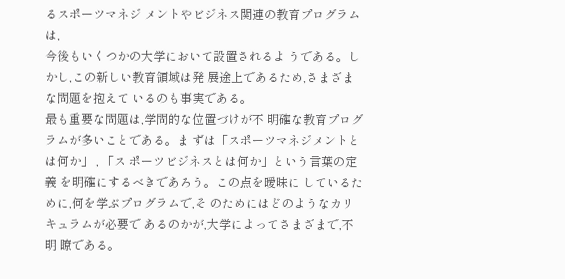るスポーツマネジ メントやビジネス関連の教育プログラムは,
今後もいくつかの大学において設置されるよ うである。しかし,この新しい教育領域は発 展途上であるため,さまざまな問題を抱えて いるのも事実である。
最も重要な問題は,学問的な位置づけが不 明確な教育プログラムが多いことである。ま ずは「スポーツマネジメントとは何か」 , 「ス ポーツビジネスとは何か」という言葉の定義 を明確にするべきであろう。この点を曖昧に しているために,何を学ぶプログラムで,そ のためにはどのようなカリキュラムが必要で あるのかが,大学によってさまざまで,不明 瞭である。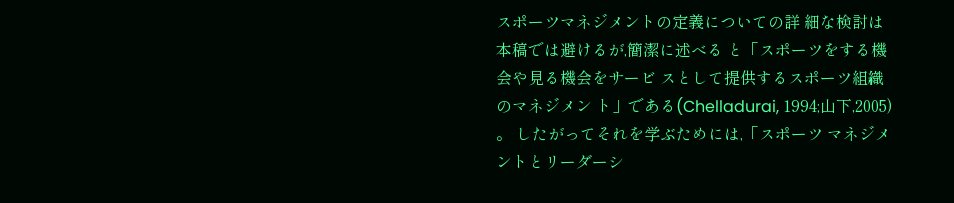スポーツマネジメントの定義についての詳 細な検討は本稿では避けるが,簡潔に述べる と「スポーツをする機会や見る機会をサービ スとして提供するスポーツ組織のマネジメン ト」である(Chelladurai, 1994;山下,2005) 。 したがってそれを学ぶためには,「スポーツ マネジメントとリーダーシ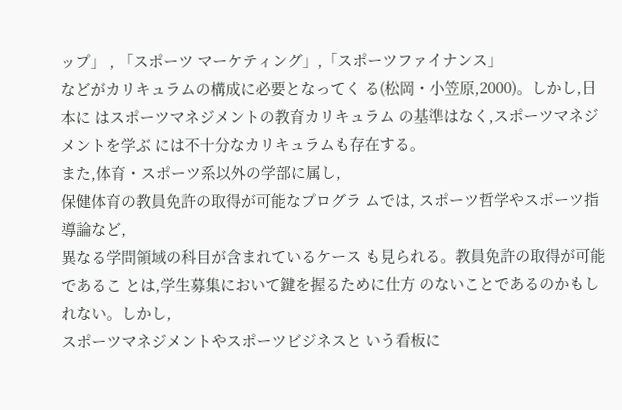ップ」 , 「スポーツ マーケティング」,「スポーツファイナンス」
などがカリキュラムの構成に必要となってく る(松岡・小笠原,2000)。しかし,日本に はスポーツマネジメントの教育カリキュラム の基準はなく,スポーツマネジメントを学ぶ には不十分なカリキュラムも存在する。
また,体育・スポーツ系以外の学部に属し,
保健体育の教員免許の取得が可能なプログラ ムでは, スポーツ哲学やスポーツ指導論など,
異なる学問領域の科目が含まれているケース も見られる。教員免許の取得が可能であるこ とは,学生募集において鍵を握るために仕方 のないことであるのかもしれない。しかし,
スポーツマネジメントやスポーツビジネスと いう看板に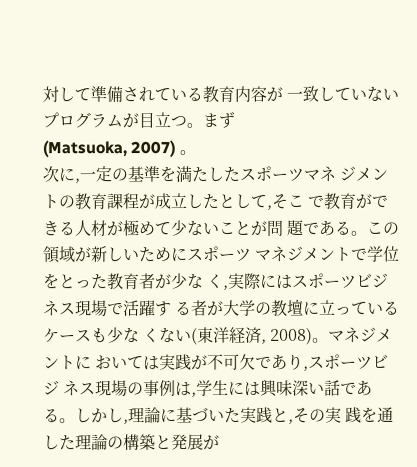対して準備されている教育内容が 一致していないプログラムが目立つ。まず
(Matsuoka, 2007) 。
次に,一定の基準を満たしたスポーツマネ ジメントの教育課程が成立したとして,そこ で教育ができる人材が極めて少ないことが問 題である。この領域が新しいためにスポーツ マネジメントで学位をとった教育者が少な く,実際にはスポーツビジネス現場で活躍す る者が大学の教壇に立っているケースも少な くない(東洋経済, 2008)。マネジメントに おいては実践が不可欠であり,スポーツビジ ネス現場の事例は,学生には興味深い話であ る。しかし,理論に基づいた実践と,その実 践を通した理論の構築と発展が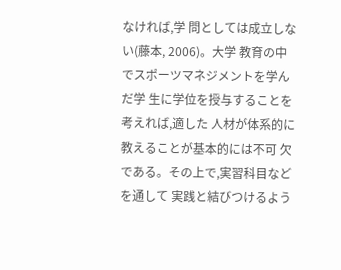なければ,学 問としては成立しない(藤本, 2006)。大学 教育の中でスポーツマネジメントを学んだ学 生に学位を授与することを考えれば,適した 人材が体系的に教えることが基本的には不可 欠である。その上で,実習科目などを通して 実践と結びつけるよう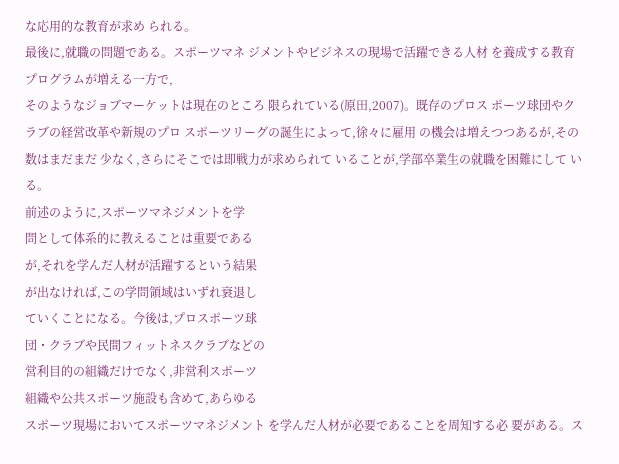な応用的な教育が求め られる。
最後に,就職の問題である。スポーツマネ ジメントやビジネスの現場で活躍できる人材 を養成する教育プログラムが増える一方で,
そのようなジョブマーケットは現在のところ 限られている(原田,2007)。既存のプロス ポーツ球団やクラブの経営改革や新規のプロ スポーツリーグの誕生によって,徐々に雇用 の機会は増えつつあるが,その数はまだまだ 少なく,さらにそこでは即戦力が求められて いることが,学部卒業生の就職を困難にして いる。
前述のように,スポーツマネジメントを学
問として体系的に教えることは重要である
が,それを学んだ人材が活躍するという結果
が出なければ,この学問領域はいずれ衰退し
ていくことになる。今後は,プロスポーツ球
団・クラブや民間フィットネスクラブなどの
営利目的の組織だけでなく,非営利スポーツ
組織や公共スポーツ施設も含めて,あらゆる
スポーツ現場においてスポーツマネジメント を学んだ人材が必要であることを周知する必 要がある。ス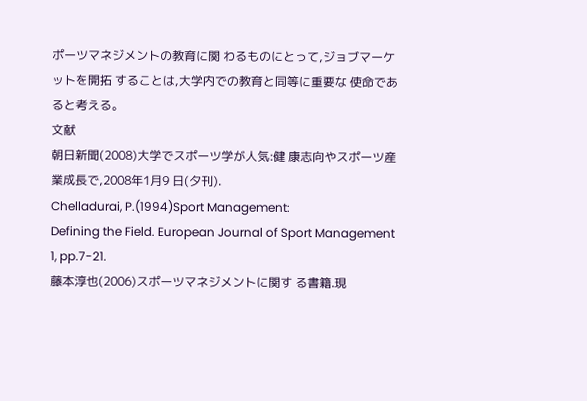ポーツマネジメントの教育に関 わるものにとって,ジョブマーケットを開拓 することは,大学内での教育と同等に重要な 使命であると考える。
文献
朝日新聞(2008)大学でスポーツ学が人気:健 康志向やスポーツ産業成長で,2008年1月9 日(夕刊).
Chelladurai, P.(1994)Sport Management:
Defining the Field. European Journal of Sport Management 1, pp.7-21.
藤本淳也(2006)スポーツマネジメントに関す る書籍.現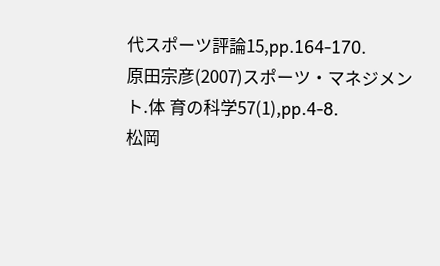代スポーツ評論15,pp.164-170.
原田宗彦(2007)スポーツ・マネジメント.体 育の科学57(1),pp.4-8.
松岡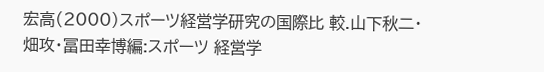宏高(2000)スポーツ経営学研究の国際比 較.山下秋二・畑攻・冨田幸博編:スポーツ 経営学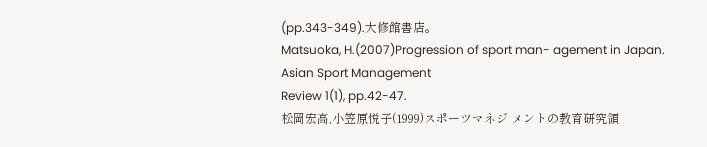(pp.343-349).大修館書店。
Matsuoka, H.(2007)Progression of sport man- agement in Japan. Asian Sport Management
Review 1(1), pp.42-47.
松岡宏高,小笠原悦子(1999)スポーツマネジ メントの教育研究領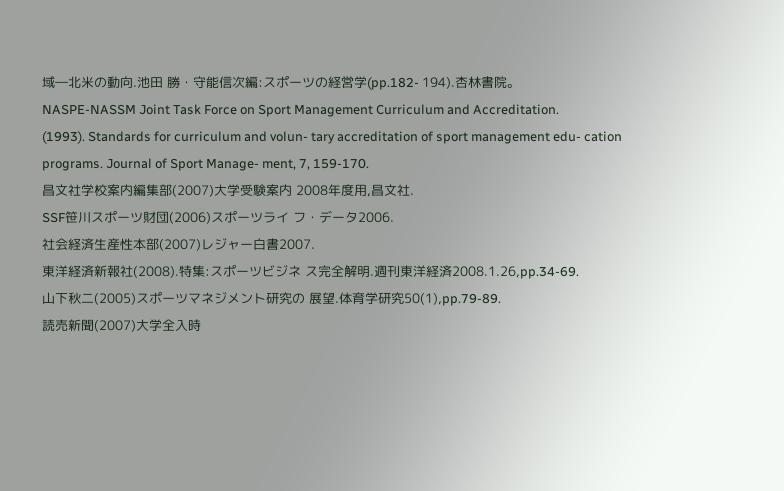域―北米の動向.池田 勝・守能信次編:スポーツの経営学(pp.182- 194).杏林書院。
NASPE-NASSM Joint Task Force on Sport Management Curriculum and Accreditation.
(1993). Standards for curriculum and volun- tary accreditation of sport management edu- cation programs. Journal of Sport Manage- ment, 7, 159-170.
昌文社学校案内編集部(2007)大学受験案内 2008年度用,昌文社.
SSF笹川スポーツ財団(2006)スポーツライ フ・データ2006.
社会経済生産性本部(2007)レジャー白書2007.
東洋経済新報社(2008).特集:スポーツビジネ ス完全解明.週刊東洋経済2008.1.26,pp.34-69.
山下秋二(2005)スポーツマネジメント研究の 展望.体育学研究50(1),pp.79-89.
読売新聞(2007)大学全入時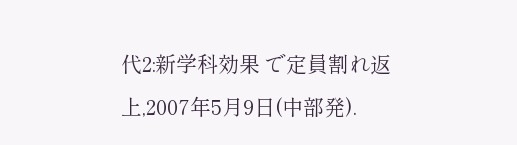代2:新学科効果 で定員割れ返上,2007年5月9日(中部発).